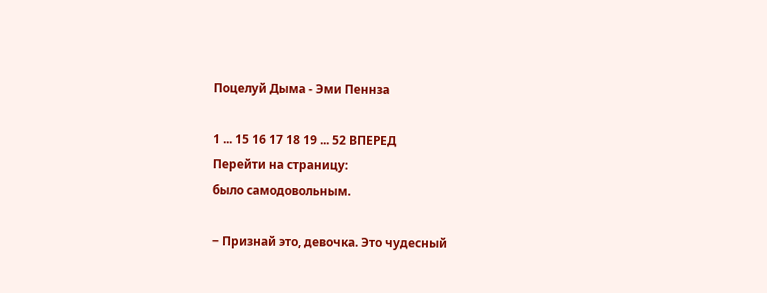Поцелуй Дыма - Эми Пеннза

1 ... 15 16 17 18 19 ... 52 ВПЕРЕД
Перейти на страницу:
было самодовольным.

‒ Признай это, девочка. Это чудесный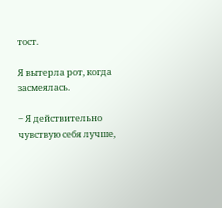тост.

Я вытерла рот, когда засмеялась.

‒ Я действительно чувствую себя лучше,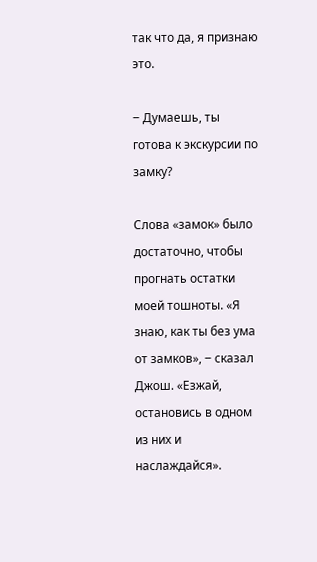так что да, я признаю это.

‒ Думаешь, ты готова к экскурсии по замку?

Слова «замок» было достаточно, чтобы прогнать остатки моей тошноты. «Я знаю, как ты без ума от замков», ‒ сказал Джош. «Езжай, остановись в одном из них и наслаждайся».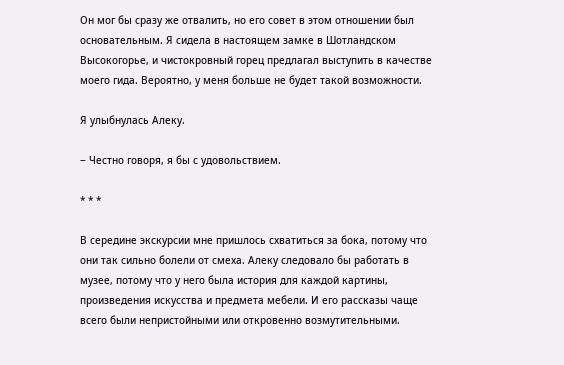Он мог бы сразу же отвалить, но его совет в этом отношении был основательным. Я сидела в настоящем замке в Шотландском Высокогорье, и чистокровный горец предлагал выступить в качестве моего гида. Вероятно, у меня больше не будет такой возможности.

Я улыбнулась Алеку.

‒ Честно говоря, я бы с удовольствием.

* * *

В середине экскурсии мне пришлось схватиться за бока, потому что они так сильно болели от смеха. Алеку следовало бы работать в музее, потому что у него была история для каждой картины, произведения искусства и предмета мебели. И его рассказы чаще всего были непристойными или откровенно возмутительными.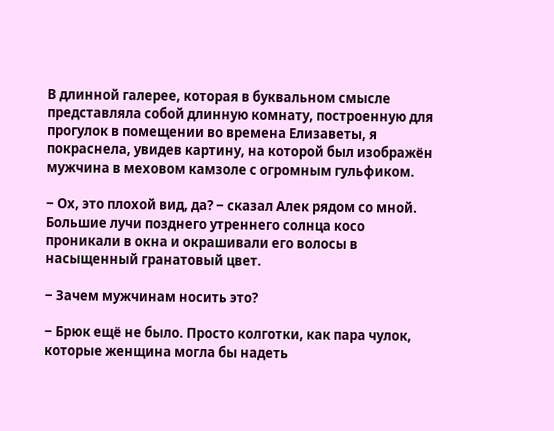В длинной галерее, которая в буквальном смысле представляла собой длинную комнату, построенную для прогулок в помещении во времена Елизаветы, я покраснела, увидев картину, на которой был изображён мужчина в меховом камзоле с огромным гульфиком.

‒ Ох, это плохой вид, да? ‒ сказал Алек рядом со мной. Большие лучи позднего утреннего солнца косо проникали в окна и окрашивали его волосы в насыщенный гранатовый цвет.

‒ Зачем мужчинам носить это?

‒ Брюк ещё не было. Просто колготки, как пара чулок, которые женщина могла бы надеть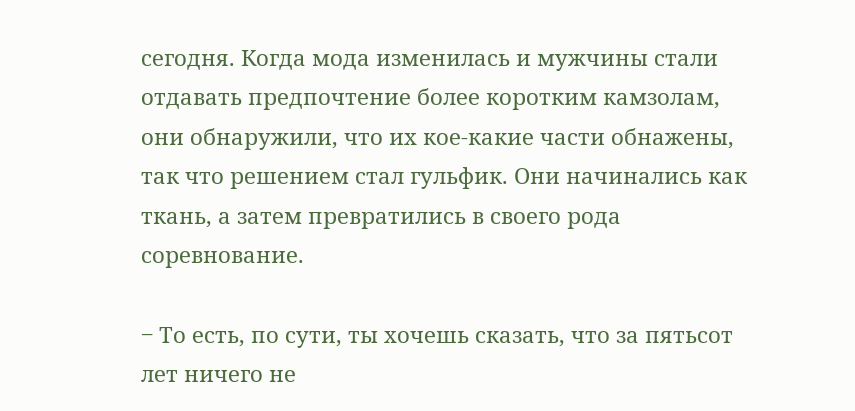сегодня. Когда мода изменилась и мужчины стали отдавать предпочтение более коротким камзолам, они обнаружили, что их кое-какие части обнажены, так что решением стал гульфик. Они начинались как ткань, а затем превратились в своего рода соревнование.

‒ То есть, по сути, ты хочешь сказать, что за пятьсот лет ничего не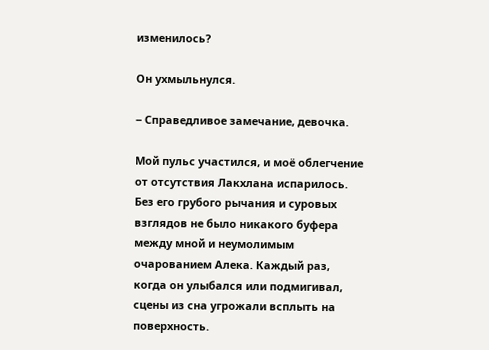изменилось?

Он ухмыльнулся.

‒ Справедливое замечание, девочка.

Мой пульс участился, и моё облегчение от отсутствия Лакхлана испарилось. Без его грубого рычания и суровых взглядов не было никакого буфера между мной и неумолимым очарованием Алека. Каждый раз, когда он улыбался или подмигивал, сцены из сна угрожали всплыть на поверхность.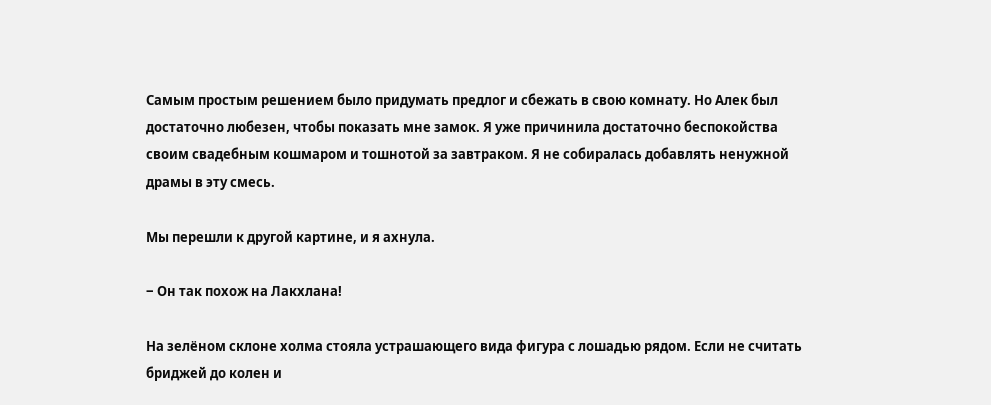Самым простым решением было придумать предлог и сбежать в свою комнату. Но Алек был достаточно любезен, чтобы показать мне замок. Я уже причинила достаточно беспокойства своим свадебным кошмаром и тошнотой за завтраком. Я не собиралась добавлять ненужной драмы в эту смесь.

Мы перешли к другой картине, и я ахнула.

‒ Он так похож на Лакхлана!

На зелёном склоне холма стояла устрашающего вида фигура с лошадью рядом. Если не считать бриджей до колен и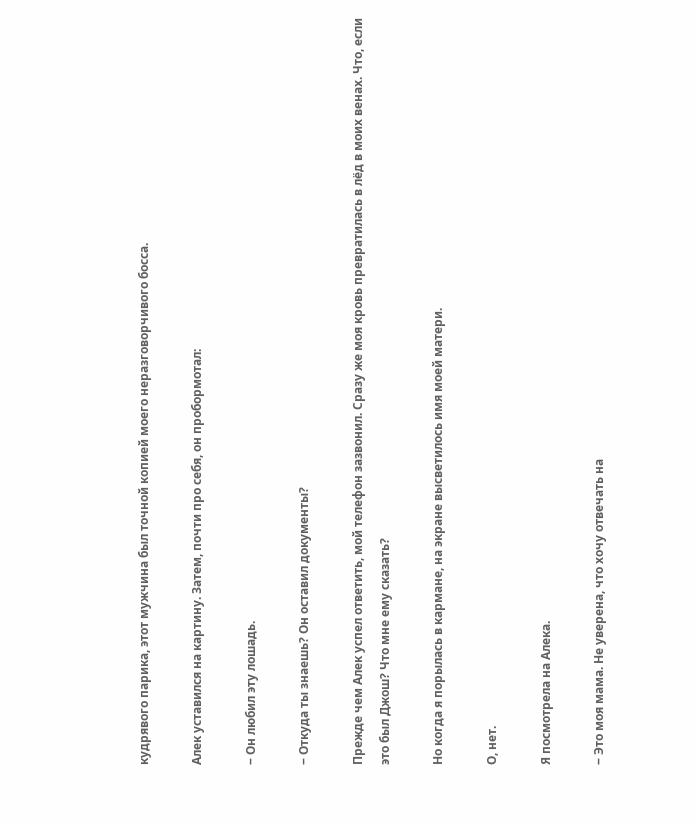кудрявого парика, этот мужчина был точной копией моего неразговорчивого босса.

Алек уставился на картину. Затем, почти про себя, он пробормотал:

‒ Он любил эту лошадь.

‒ Откуда ты знаешь? Он оставил документы?

Прежде чем Алек успел ответить, мой телефон зазвонил. Сразу же моя кровь превратилась в лёд в моих венах. Что, если это был Джош? Что мне ему сказать?

Но когда я порылась в кармане, на экране высветилось имя моей матери.

О, нет.

Я посмотрела на Алека.

‒ Это моя мама. Не уверена, что хочу отвечать на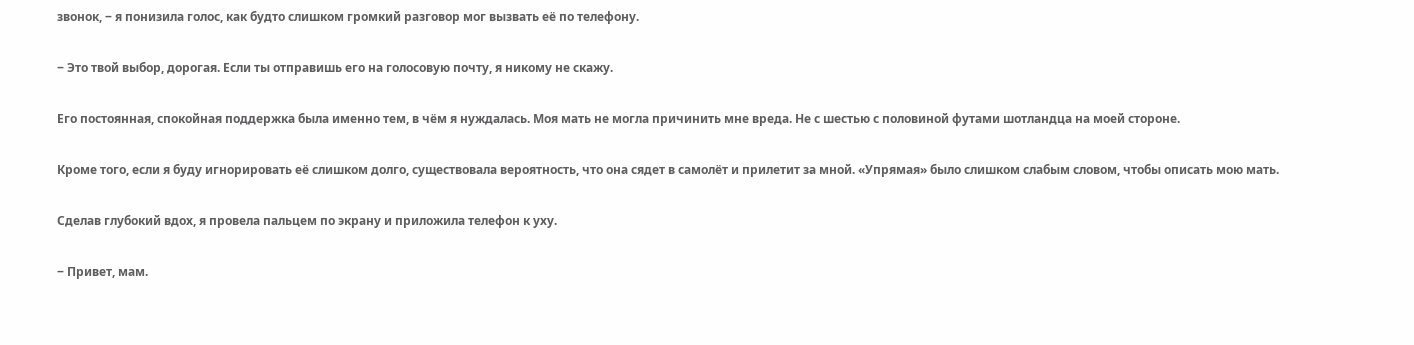звонок, ‒ я понизила голос, как будто слишком громкий разговор мог вызвать её по телефону.

‒ Это твой выбор, дорогая. Если ты отправишь его на голосовую почту, я никому не скажу.

Его постоянная, спокойная поддержка была именно тем, в чём я нуждалась. Моя мать не могла причинить мне вреда. Не с шестью с половиной футами шотландца на моей стороне.

Кроме того, если я буду игнорировать её слишком долго, существовала вероятность, что она сядет в самолёт и прилетит за мной. «Упрямая» было слишком слабым словом, чтобы описать мою мать.

Сделав глубокий вдох, я провела пальцем по экрану и приложила телефон к уху.

‒ Привет, мам.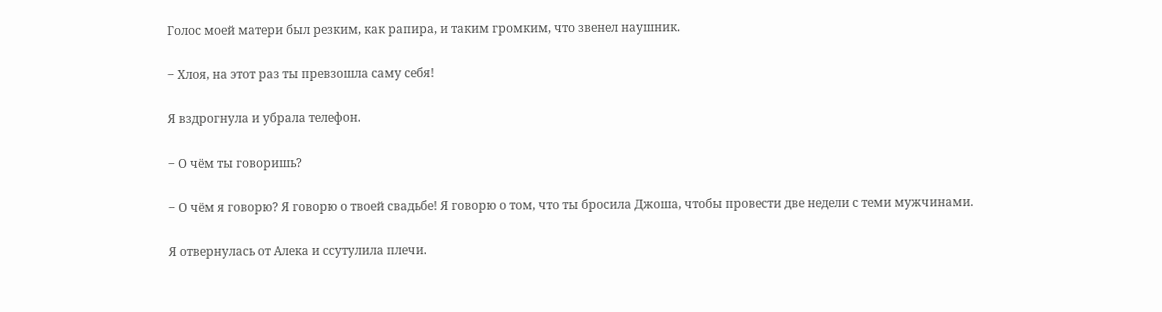Голос моей матери был резким, как рапира, и таким громким, что звенел наушник.

‒ Хлоя, на этот раз ты превзошла саму себя!

Я вздрогнула и убрала телефон.

‒ О чём ты говоришь?

‒ О чём я говорю? Я говорю о твоей свадьбе! Я говорю о том, что ты бросила Джоша, чтобы провести две недели с теми мужчинами.

Я отвернулась от Алека и ссутулила плечи.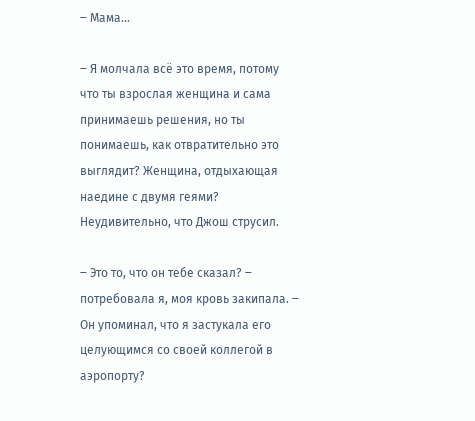‒ Мама…

‒ Я молчала всё это время, потому что ты взрослая женщина и сама принимаешь решения, но ты понимаешь, как отвратительно это выглядит? Женщина, отдыхающая наедине с двумя геями? Неудивительно, что Джош струсил.

‒ Это то, что он тебе сказал? ‒ потребовала я, моя кровь закипала. ‒ Он упоминал, что я застукала его целующимся со своей коллегой в аэропорту?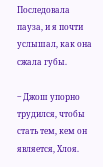Последовала пауза, и я почти услышал, как она сжала губы.

‒ Джош упорно трудился, чтобы стать тем, кем он является, Хлоя.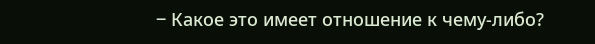‒ Какое это имеет отношение к чему-либо?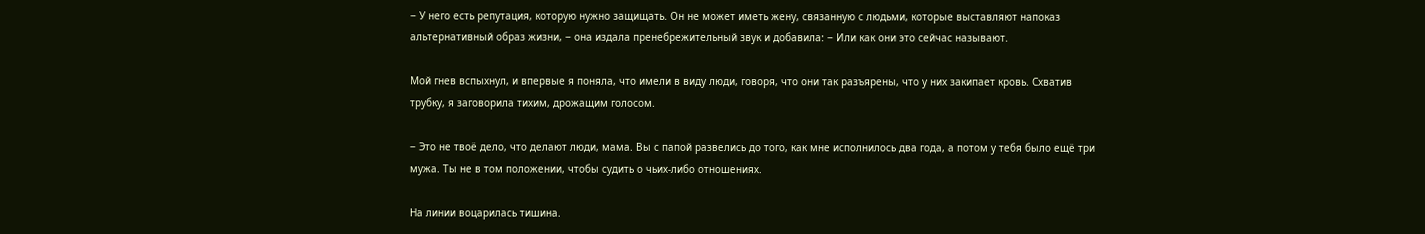‒ У него есть репутация, которую нужно защищать. Он не может иметь жену, связанную с людьми, которые выставляют напоказ альтернативный образ жизни, ‒ она издала пренебрежительный звук и добавила: ‒ Или как они это сейчас называют.

Мой гнев вспыхнул, и впервые я поняла, что имели в виду люди, говоря, что они так разъярены, что у них закипает кровь. Схватив трубку, я заговорила тихим, дрожащим голосом.

‒ Это не твоё дело, что делают люди, мама. Вы с папой развелись до того, как мне исполнилось два года, а потом у тебя было ещё три мужа. Ты не в том положении, чтобы судить о чьих-либо отношениях.

На линии воцарилась тишина.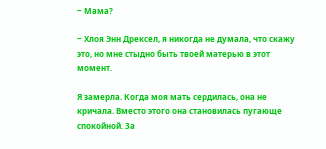‒ Мама?

‒ Хлоя Энн Дрексел, я никогда не думала, что скажу это, но мне стыдно быть твоей матерью в этот момент.

Я замерла. Когда моя мать сердилась, она не кричала. Вместо этого она становилась пугающе спокойной. За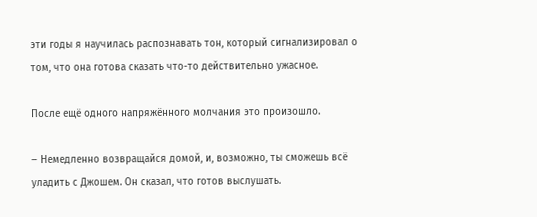эти годы я научилась распознавать тон, который сигнализировал о том, что она готова сказать что-то действительно ужасное.

После ещё одного напряжённого молчания это произошло.

‒ Немедленно возвращайся домой, и, возможно, ты сможешь всё уладить с Джошем. Он сказал, что готов выслушать.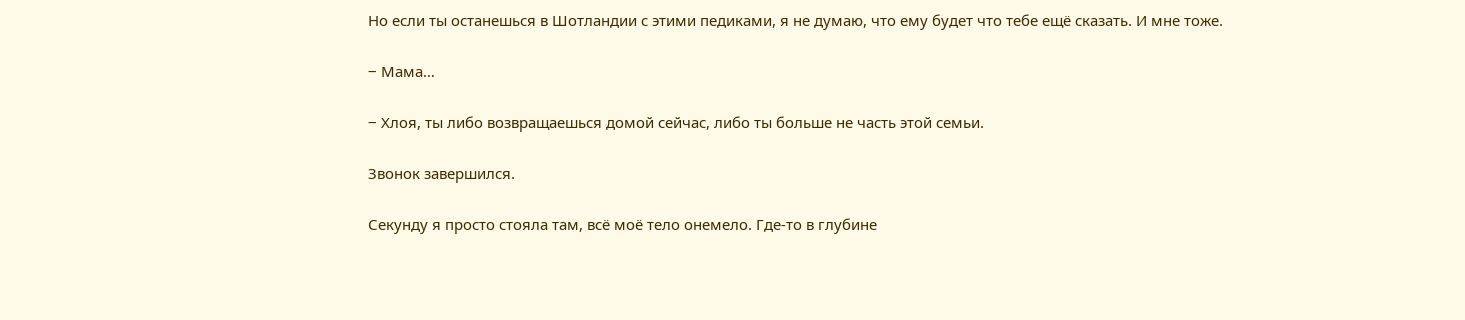Но если ты останешься в Шотландии с этими педиками, я не думаю, что ему будет что тебе ещё сказать. И мне тоже.

‒ Мама…

‒ Хлоя, ты либо возвращаешься домой сейчас, либо ты больше не часть этой семьи.

Звонок завершился.

Секунду я просто стояла там, всё моё тело онемело. Где-то в глубине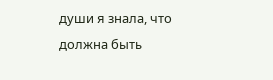души я знала, что должна быть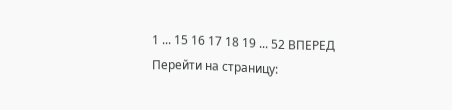1 ... 15 16 17 18 19 ... 52 ВПЕРЕД
Перейти на страницу: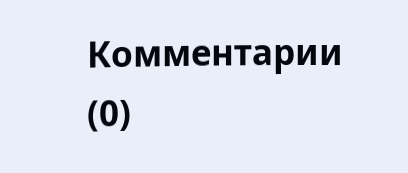Комментарии (0)